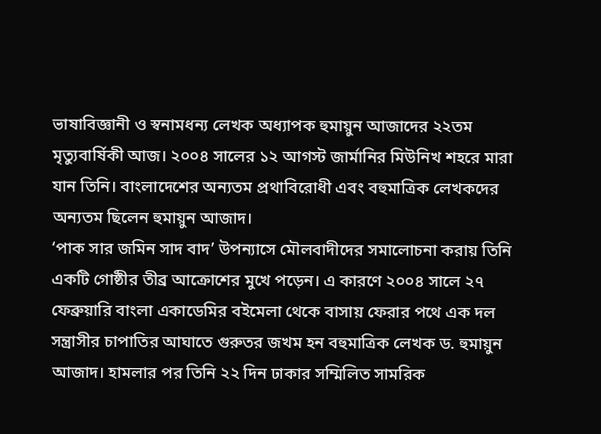ভাষাবিজ্ঞানী ও স্বনামধন্য লেখক অধ্যাপক হুমায়ুন আজাদের ২২তম মৃত্যুবার্ষিকী আজ। ২০০৪ সালের ১২ আগস্ট জার্মানির মিউনিখ শহরে মারা যান তিনি। বাংলাদেশের অন্যতম প্রথাবিরোধী এবং বহুমাত্রিক লেখকদের অন্যতম ছিলেন হুমায়ুন আজাদ।
‘পাক সার জমিন সাদ বাদ’ উপন্যাসে মৌলবাদীদের সমালোচনা করায় তিনি একটি গোষ্ঠীর তীব্র আক্রোশের মুখে পড়েন। এ কারণে ২০০৪ সালে ২৭ ফেব্রুয়ারি বাংলা একাডেমির বইমেলা থেকে বাসায় ফেরার পথে এক দল সন্ত্রাসীর চাপাতির আঘাতে গুরুতর জখম হন বহুমাত্রিক লেখক ড. হুমায়ুন আজাদ। হামলার পর তিনি ২২ দিন ঢাকার সম্মিলিত সামরিক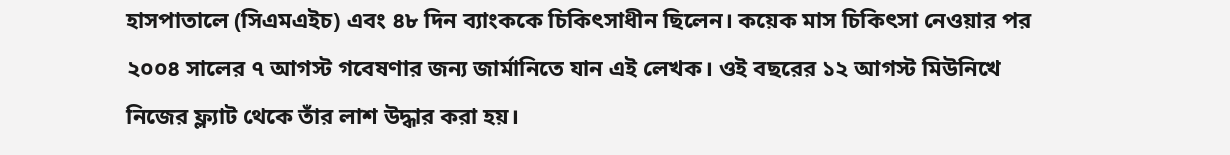হাসপাতালে (সিএমএইচ) এবং ৪৮ দিন ব্যাংককে চিকিৎসাধীন ছিলেন। কয়েক মাস চিকিৎসা নেওয়ার পর ২০০৪ সালের ৭ আগস্ট গবেষণার জন্য জার্মানিতে যান এই লেখক। ওই বছরের ১২ আগস্ট মিউনিখে নিজের ফ্ল্যাট থেকে তাঁর লাশ উদ্ধার করা হয়।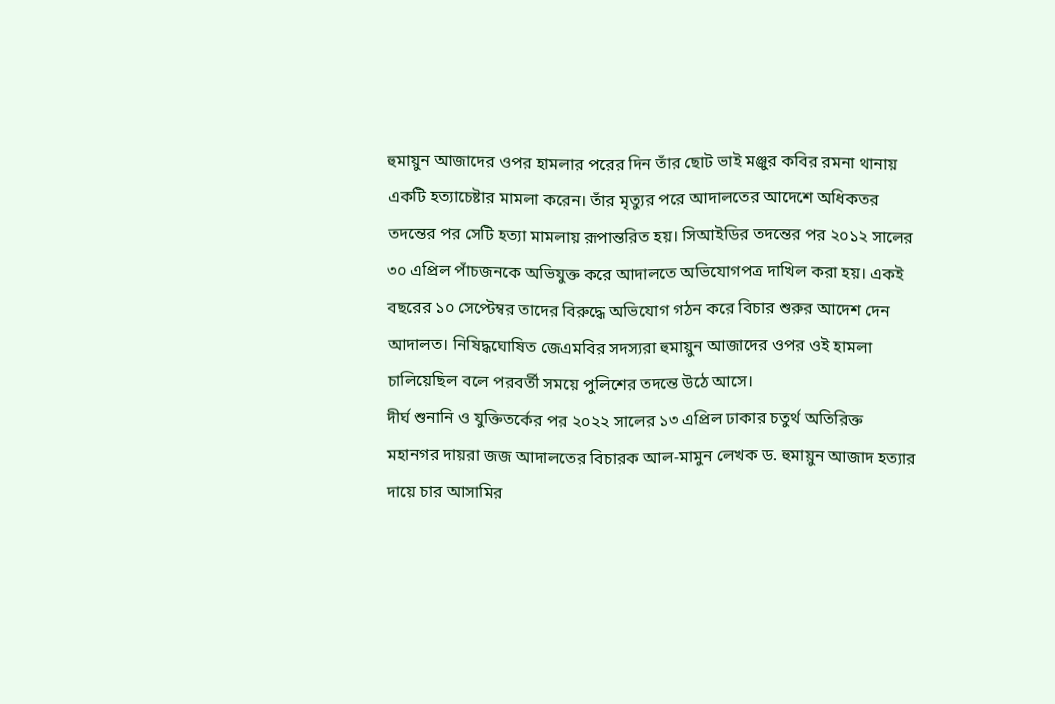হুমায়ুন আজাদের ওপর হামলার পরের দিন তাঁর ছোট ভাই মঞ্জুর কবির রমনা থানায় একটি হত্যাচেষ্টার মামলা করেন। তাঁর মৃত্যুর পরে আদালতের আদেশে অধিকতর তদন্তের পর সেটি হত্যা মামলায় রূপান্তরিত হয়। সিআইডির তদন্তের পর ২০১২ সালের ৩০ এপ্রিল পাঁচজনকে অভিযুক্ত করে আদালতে অভিযোগপত্র দাখিল করা হয়। একই বছরের ১০ সেপ্টেম্বর তাদের বিরুদ্ধে অভিযোগ গঠন করে বিচার শুরুর আদেশ দেন আদালত। নিষিদ্ধঘোষিত জেএমবির সদস্যরা হুমায়ুন আজাদের ওপর ওই হামলা চালিয়েছিল বলে পরবর্তী সময়ে পুলিশের তদন্তে উঠে আসে।
দীর্ঘ শুনানি ও যুক্তিতর্কের পর ২০২২ সালের ১৩ এপ্রিল ঢাকার চতুর্থ অতিরিক্ত মহানগর দায়রা জজ আদালতের বিচারক আল-মামুন লেখক ড. হুমায়ুন আজাদ হত্যার দায়ে চার আসামির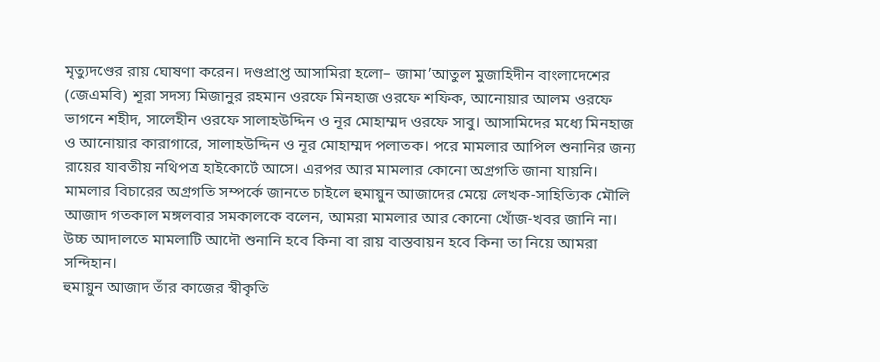মৃত্যুদণ্ডের রায় ঘোষণা করেন। দণ্ডপ্রাপ্ত আসামিরা হলো– জামা’আতুল মুজাহিদীন বাংলাদেশের (জেএমবি) শূরা সদস্য মিজানুর রহমান ওরফে মিনহাজ ওরফে শফিক, আনোয়ার আলম ওরফে ভাগনে শহীদ, সালেহীন ওরফে সালাহউদ্দিন ও নূর মোহাম্মদ ওরফে সাবু। আসামিদের মধ্যে মিনহাজ ও আনোয়ার কারাগারে, সালাহউদ্দিন ও নূর মোহাম্মদ পলাতক। পরে মামলার আপিল শুনানির জন্য রায়ের যাবতীয় নথিপত্র হাইকোর্টে আসে। এরপর আর মামলার কোনো অগ্রগতি জানা যায়নি।
মামলার বিচারের অগ্রগতি সম্পর্কে জানতে চাইলে হুমায়ুন আজাদের মেয়ে লেখক-সাহিত্যিক মৌলি আজাদ গতকাল মঙ্গলবার সমকালকে বলেন, আমরা মামলার আর কোনো খোঁজ-খবর জানি না। উচ্চ আদালতে মামলাটি আদৌ শুনানি হবে কিনা বা রায় বাস্তবায়ন হবে কিনা তা নিয়ে আমরা সন্দিহান।
হুমায়ুন আজাদ তাঁর কাজের স্বীকৃতি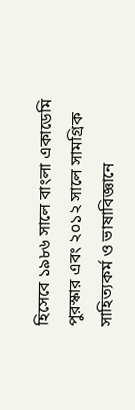হিসেবে ১৯৮৬ সালে বাংলা একাডেমি পুরস্কার এবং ২০১২ সালে সামগ্রিক সাহিত্যকর্ম ও ভাষাবিজ্ঞানে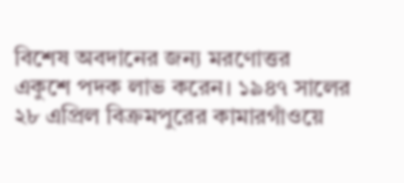বিশেষ অবদানের জন্য মরণোত্তর একুশে পদক লাভ করেন। ১৯৪৭ সালের ২৮ এপ্রিল বিক্রমপুরের কামারগাঁওয়ে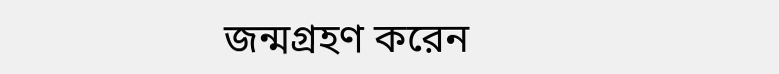জন্মগ্রহণ করেন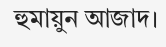হুমায়ুন আজাদ।